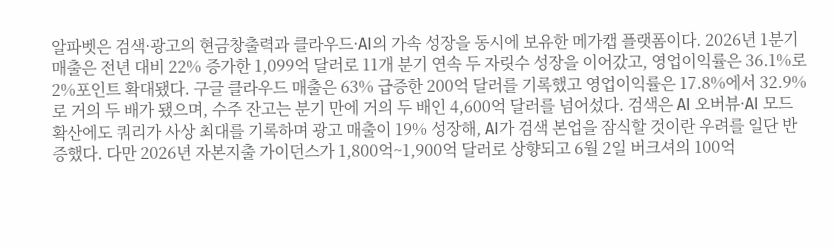알파벳은 검색·광고의 현금창출력과 클라우드·AI의 가속 성장을 동시에 보유한 메가캡 플랫폼이다. 2026년 1분기 매출은 전년 대비 22% 증가한 1,099억 달러로 11개 분기 연속 두 자릿수 성장을 이어갔고, 영업이익률은 36.1%로 2%포인트 확대됐다. 구글 클라우드 매출은 63% 급증한 200억 달러를 기록했고 영업이익률은 17.8%에서 32.9%로 거의 두 배가 됐으며, 수주 잔고는 분기 만에 거의 두 배인 4,600억 달러를 넘어섰다. 검색은 AI 오버뷰·AI 모드 확산에도 쿼리가 사상 최대를 기록하며 광고 매출이 19% 성장해, AI가 검색 본업을 잠식할 것이란 우려를 일단 반증했다. 다만 2026년 자본지출 가이던스가 1,800억~1,900억 달러로 상향되고 6월 2일 버크셔의 100억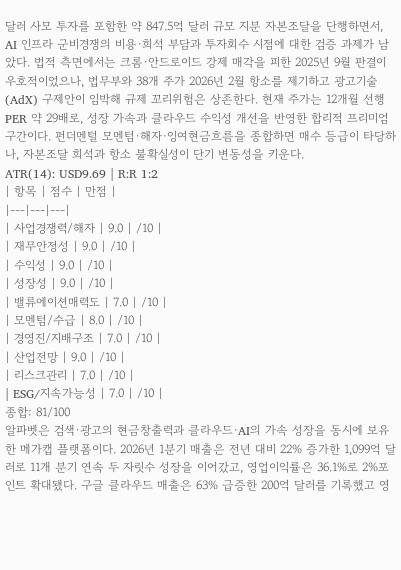달러 사모 투자를 포함한 약 847.5억 달러 규모 지분 자본조달을 단행하면서, AI 인프라 군비경쟁의 비용·희석 부담과 투자회수 시점에 대한 검증 과제가 남았다. 법적 측면에서는 크롬·안드로이드 강제 매각을 피한 2025년 9월 판결이 우호적이었으나, 법무부와 38개 주가 2026년 2월 항소를 제기하고 광고기술(AdX) 구제안이 임박해 규제 꼬리위험은 상존한다. 현재 주가는 12개월 선행 PER 약 29배로, 성장 가속과 클라우드 수익성 개선을 반영한 합리적 프리미엄 구간이다. 펀더멘털 모멘텀·해자·잉여현금흐름을 종합하면 매수 등급이 타당하나, 자본조달 희석과 항소 불확실성이 단기 변동성을 키운다.
ATR(14): USD9.69 | R:R 1:2
| 항목 | 점수 | 만점 |
|---|---|---|
| 사업경쟁력/해자 | 9.0 | /10 |
| 재무안정성 | 9.0 | /10 |
| 수익성 | 9.0 | /10 |
| 성장성 | 9.0 | /10 |
| 밸류에이션매력도 | 7.0 | /10 |
| 모멘텀/수급 | 8.0 | /10 |
| 경영진/지배구조 | 7.0 | /10 |
| 산업전망 | 9.0 | /10 |
| 리스크관리 | 7.0 | /10 |
| ESG/지속가능성 | 7.0 | /10 |
종합: 81/100
알파벳은 검색·광고의 현금창출력과 클라우드·AI의 가속 성장을 동시에 보유한 메가캡 플랫폼이다. 2026년 1분기 매출은 전년 대비 22% 증가한 1,099억 달러로 11개 분기 연속 두 자릿수 성장을 이어갔고, 영업이익률은 36.1%로 2%포인트 확대됐다. 구글 클라우드 매출은 63% 급증한 200억 달러를 기록했고 영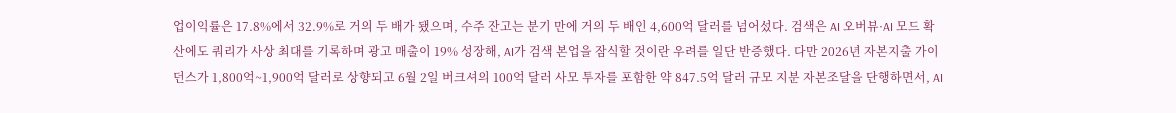업이익률은 17.8%에서 32.9%로 거의 두 배가 됐으며, 수주 잔고는 분기 만에 거의 두 배인 4,600억 달러를 넘어섰다. 검색은 AI 오버뷰·AI 모드 확산에도 쿼리가 사상 최대를 기록하며 광고 매출이 19% 성장해, AI가 검색 본업을 잠식할 것이란 우려를 일단 반증했다. 다만 2026년 자본지출 가이던스가 1,800억~1,900억 달러로 상향되고 6월 2일 버크셔의 100억 달러 사모 투자를 포함한 약 847.5억 달러 규모 지분 자본조달을 단행하면서, AI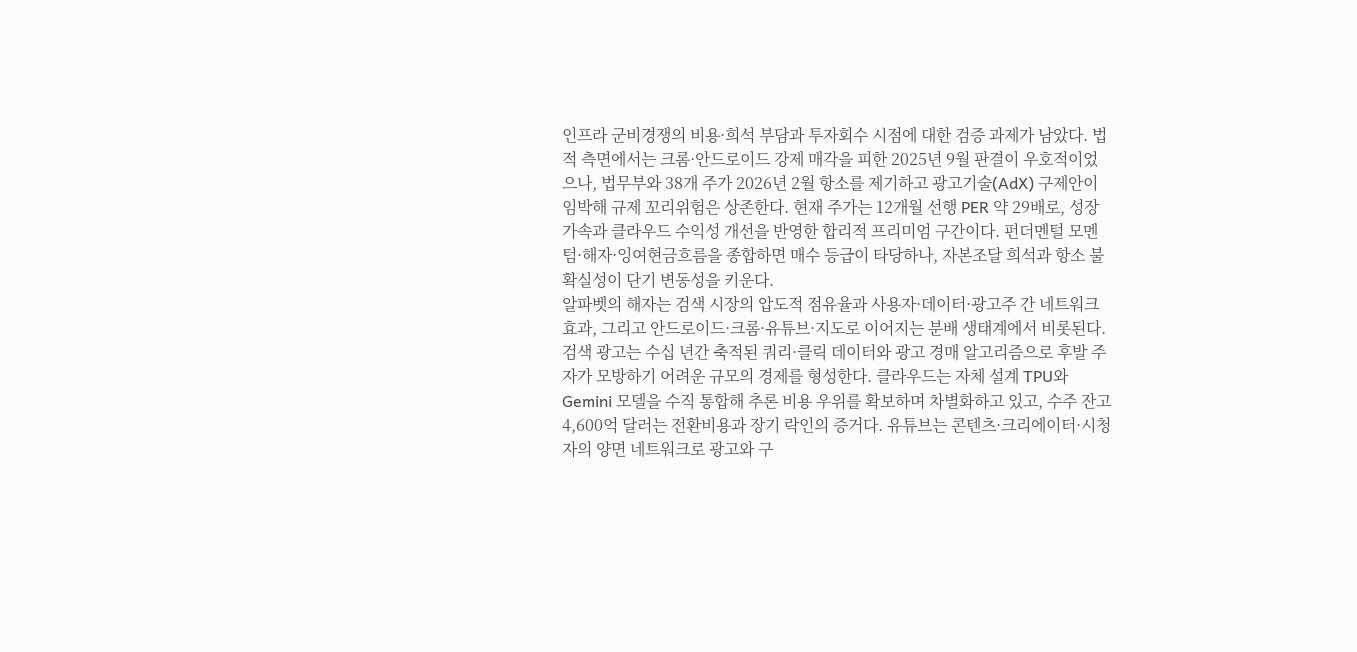인프라 군비경쟁의 비용·희석 부담과 투자회수 시점에 대한 검증 과제가 남았다. 법적 측면에서는 크롬·안드로이드 강제 매각을 피한 2025년 9월 판결이 우호적이었으나, 법무부와 38개 주가 2026년 2월 항소를 제기하고 광고기술(AdX) 구제안이 임박해 규제 꼬리위험은 상존한다. 현재 주가는 12개월 선행 PER 약 29배로, 성장 가속과 클라우드 수익성 개선을 반영한 합리적 프리미엄 구간이다. 펀더멘털 모멘텀·해자·잉여현금흐름을 종합하면 매수 등급이 타당하나, 자본조달 희석과 항소 불확실성이 단기 변동성을 키운다.
알파벳의 해자는 검색 시장의 압도적 점유율과 사용자·데이터·광고주 간 네트워크 효과, 그리고 안드로이드·크롬·유튜브·지도로 이어지는 분배 생태계에서 비롯된다. 검색 광고는 수십 년간 축적된 쿼리·클릭 데이터와 광고 경매 알고리즘으로 후발 주자가 모방하기 어려운 규모의 경제를 형성한다. 클라우드는 자체 설계 TPU와 Gemini 모델을 수직 통합해 추론 비용 우위를 확보하며 차별화하고 있고, 수주 잔고 4,600억 달러는 전환비용과 장기 락인의 증거다. 유튜브는 콘텐츠·크리에이터·시청자의 양면 네트워크로 광고와 구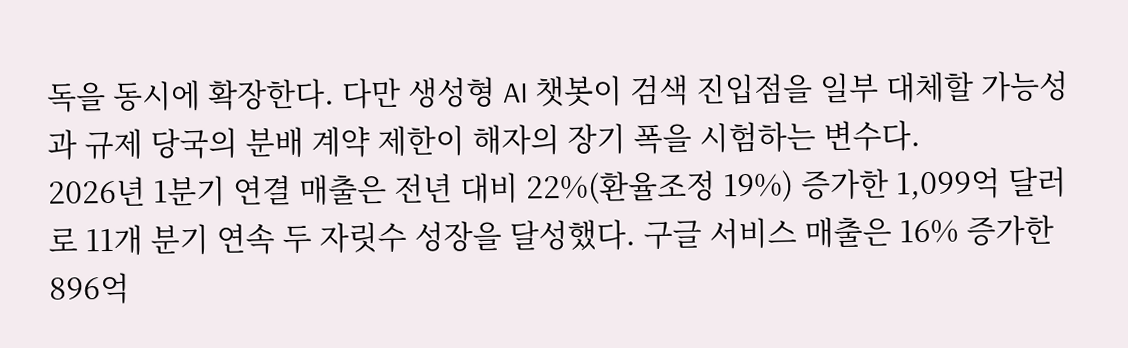독을 동시에 확장한다. 다만 생성형 AI 챗봇이 검색 진입점을 일부 대체할 가능성과 규제 당국의 분배 계약 제한이 해자의 장기 폭을 시험하는 변수다.
2026년 1분기 연결 매출은 전년 대비 22%(환율조정 19%) 증가한 1,099억 달러로 11개 분기 연속 두 자릿수 성장을 달성했다. 구글 서비스 매출은 16% 증가한 896억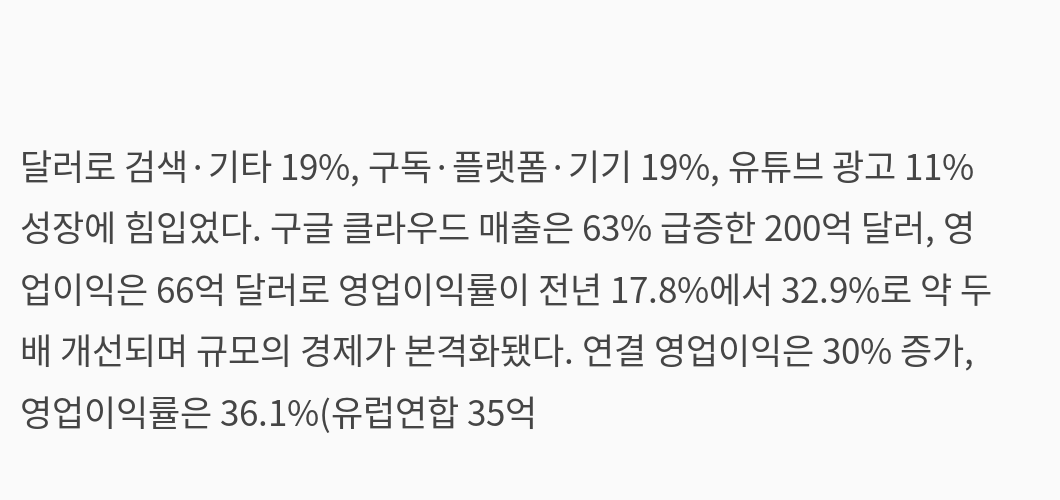달러로 검색·기타 19%, 구독·플랫폼·기기 19%, 유튜브 광고 11% 성장에 힘입었다. 구글 클라우드 매출은 63% 급증한 200억 달러, 영업이익은 66억 달러로 영업이익률이 전년 17.8%에서 32.9%로 약 두 배 개선되며 규모의 경제가 본격화됐다. 연결 영업이익은 30% 증가, 영업이익률은 36.1%(유럽연합 35억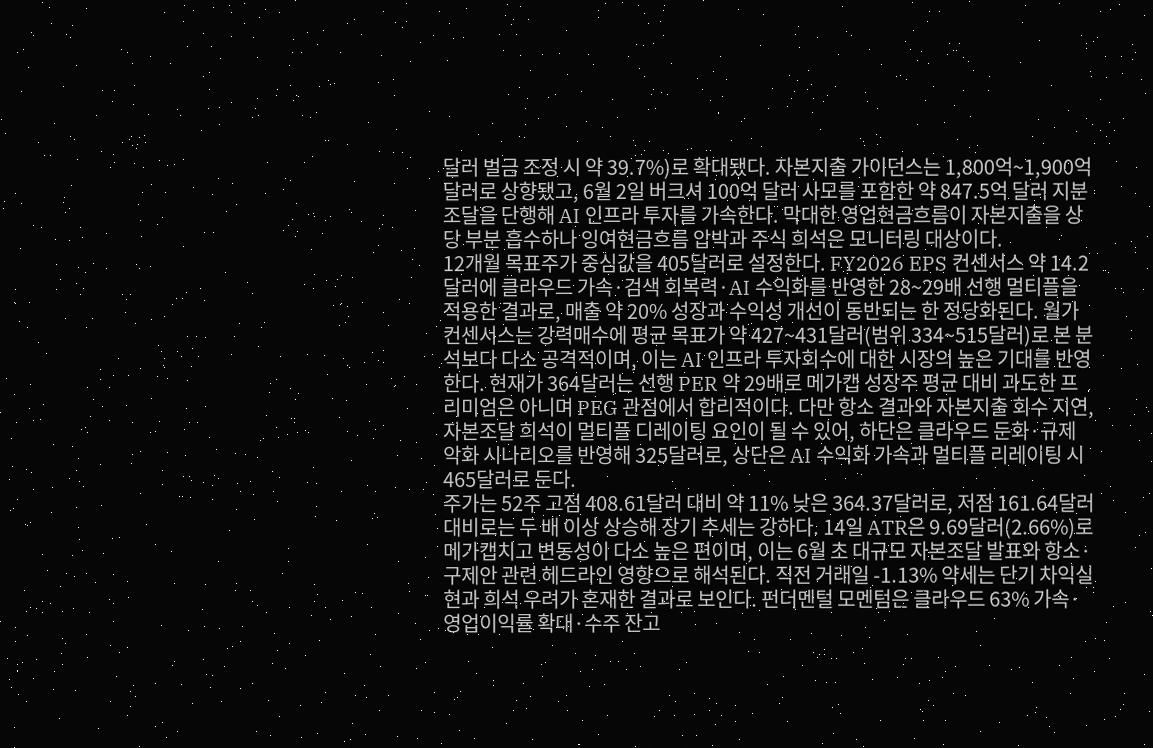달러 벌금 조정 시 약 39.7%)로 확대됐다. 자본지출 가이던스는 1,800억~1,900억 달러로 상향됐고, 6월 2일 버크셔 100억 달러 사모를 포함한 약 847.5억 달러 지분 조달을 단행해 AI 인프라 투자를 가속한다. 막대한 영업현금흐름이 자본지출을 상당 부분 흡수하나 잉여현금흐름 압박과 주식 희석은 모니터링 대상이다.
12개월 목표주가 중심값을 405달러로 설정한다. FY2026 EPS 컨센서스 약 14.2달러에 클라우드 가속·검색 회복력·AI 수익화를 반영한 28~29배 선행 멀티플을 적용한 결과로, 매출 약 20% 성장과 수익성 개선이 동반되는 한 정당화된다. 월가 컨센서스는 강력매수에 평균 목표가 약 427~431달러(범위 334~515달러)로 본 분석보다 다소 공격적이며, 이는 AI 인프라 투자회수에 대한 시장의 높은 기대를 반영한다. 현재가 364달러는 선행 PER 약 29배로 메가캡 성장주 평균 대비 과도한 프리미엄은 아니며 PEG 관점에서 합리적이다. 다만 항소 결과와 자본지출 회수 지연, 자본조달 희석이 멀티플 디레이팅 요인이 될 수 있어, 하단은 클라우드 둔화·규제 악화 시나리오를 반영해 325달러로, 상단은 AI 수익화 가속과 멀티플 리레이팅 시 465달러로 둔다.
주가는 52주 고점 408.61달러 대비 약 11% 낮은 364.37달러로, 저점 161.64달러 대비로는 두 배 이상 상승해 장기 추세는 강하다. 14일 ATR은 9.69달러(2.66%)로 메가캡치고 변동성이 다소 높은 편이며, 이는 6월 초 대규모 자본조달 발표와 항소·구제안 관련 헤드라인 영향으로 해석된다. 직전 거래일 -1.13% 약세는 단기 차익실현과 희석 우려가 혼재한 결과로 보인다. 펀더멘털 모멘텀은 클라우드 63% 가속·영업이익률 확대·수주 잔고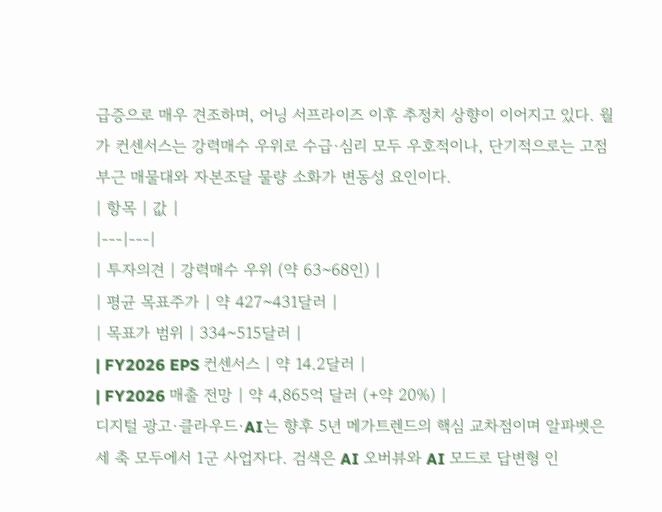급증으로 매우 견조하며, 어닝 서프라이즈 이후 추정치 상향이 이어지고 있다. 월가 컨센서스는 강력매수 우위로 수급·심리 모두 우호적이나, 단기적으로는 고점 부근 매물대와 자본조달 물량 소화가 변동성 요인이다.
| 항목 | 값 |
|---|---|
| 투자의견 | 강력매수 우위 (약 63~68인) |
| 평균 목표주가 | 약 427~431달러 |
| 목표가 범위 | 334~515달러 |
| FY2026 EPS 컨센서스 | 약 14.2달러 |
| FY2026 매출 전망 | 약 4,865억 달러 (+약 20%) |
디지털 광고·클라우드·AI는 향후 5년 메가트렌드의 핵심 교차점이며 알파벳은 세 축 모두에서 1군 사업자다. 검색은 AI 오버뷰와 AI 모드로 답변형 인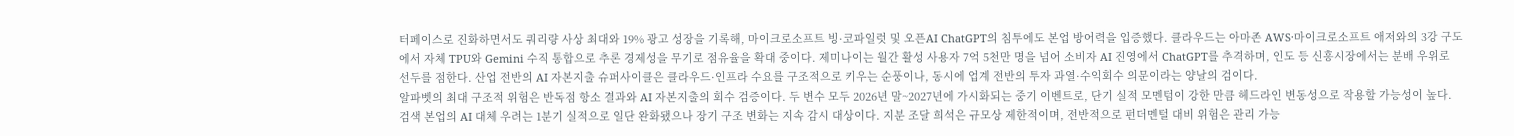터페이스로 진화하면서도 쿼리량 사상 최대와 19% 광고 성장을 기록해, 마이크로소프트 빙·코파일럿 및 오픈AI ChatGPT의 침투에도 본업 방어력을 입증했다. 클라우드는 아마존 AWS·마이크로소프트 애저와의 3강 구도에서 자체 TPU와 Gemini 수직 통합으로 추론 경제성을 무기로 점유율을 확대 중이다. 제미나이는 월간 활성 사용자 7억 5천만 명을 넘어 소비자 AI 진영에서 ChatGPT를 추격하며, 인도 등 신흥시장에서는 분배 우위로 선두를 점한다. 산업 전반의 AI 자본지출 슈퍼사이클은 클라우드·인프라 수요를 구조적으로 키우는 순풍이나, 동시에 업계 전반의 투자 과열·수익회수 의문이라는 양날의 검이다.
알파벳의 최대 구조적 위험은 반독점 항소 결과와 AI 자본지출의 회수 검증이다. 두 변수 모두 2026년 말~2027년에 가시화되는 중기 이벤트로, 단기 실적 모멘텀이 강한 만큼 헤드라인 변동성으로 작용할 가능성이 높다. 검색 본업의 AI 대체 우려는 1분기 실적으로 일단 완화됐으나 장기 구조 변화는 지속 감시 대상이다. 지분 조달 희석은 규모상 제한적이며, 전반적으로 펀더멘털 대비 위험은 관리 가능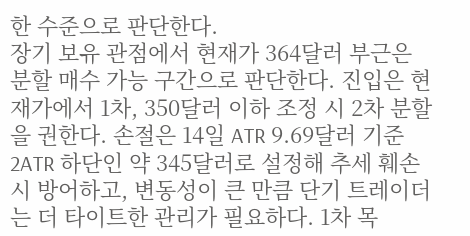한 수준으로 판단한다.
장기 보유 관점에서 현재가 364달러 부근은 분할 매수 가능 구간으로 판단한다. 진입은 현재가에서 1차, 350달러 이하 조정 시 2차 분할을 권한다. 손절은 14일 ATR 9.69달러 기준 2ATR 하단인 약 345달러로 설정해 추세 훼손 시 방어하고, 변동성이 큰 만큼 단기 트레이더는 더 타이트한 관리가 필요하다. 1차 목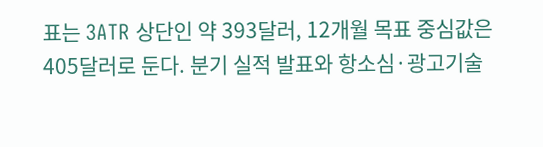표는 3ATR 상단인 약 393달러, 12개월 목표 중심값은 405달러로 둔다. 분기 실적 발표와 항소심·광고기술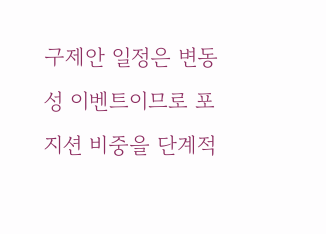구제안 일정은 변동성 이벤트이므로 포지션 비중을 단계적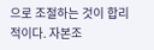으로 조절하는 것이 합리적이다. 자본조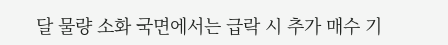달 물량 소화 국면에서는 급락 시 추가 매수 기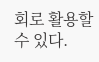회로 활용할 수 있다.